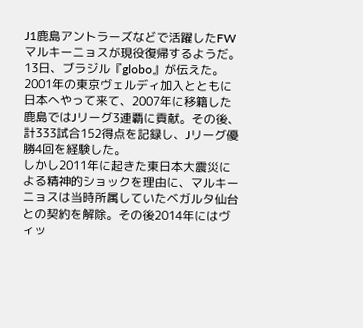J1鹿島アントラーズなどで活躍したFWマルキーニョスが現役復帰するようだ。13日、ブラジル『globo』が伝えた。
2001年の東京ヴェルディ加入とともに日本へやって来て、2007年に移籍した鹿島ではJリーグ3連覇に貢献。その後、計333試合152得点を記録し、Jリーグ優勝4回を経験した。
しかし2011年に起きた東日本大震災による精神的ショックを理由に、マルキーニョスは当時所属していたベガルタ仙台との契約を解除。その後2014年にはヴィッ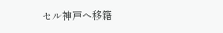セル神戸へ移籍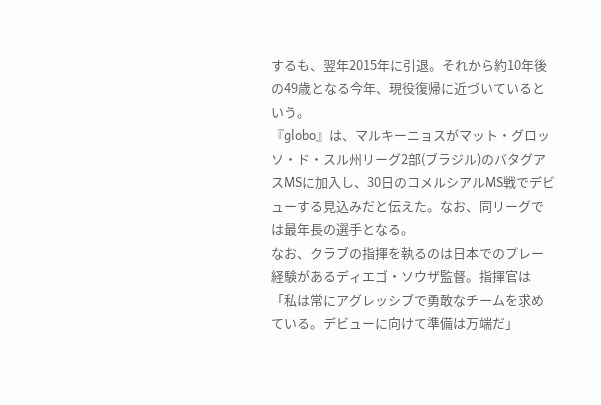するも、翌年2015年に引退。それから約10年後の49歳となる今年、現役復帰に近づいているという。
『globo』は、マルキーニョスがマット・グロッソ・ド・スル州リーグ2部(ブラジル)のバタグアスMSに加入し、30日のコメルシアルMS戦でデビューする見込みだと伝えた。なお、同リーグでは最年長の選手となる。
なお、クラブの指揮を執るのは日本でのプレー経験があるディエゴ・ソウザ監督。指揮官は「私は常にアグレッシブで勇敢なチームを求めている。デビューに向けて準備は万端だ」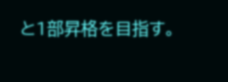と1部昇格を目指す。